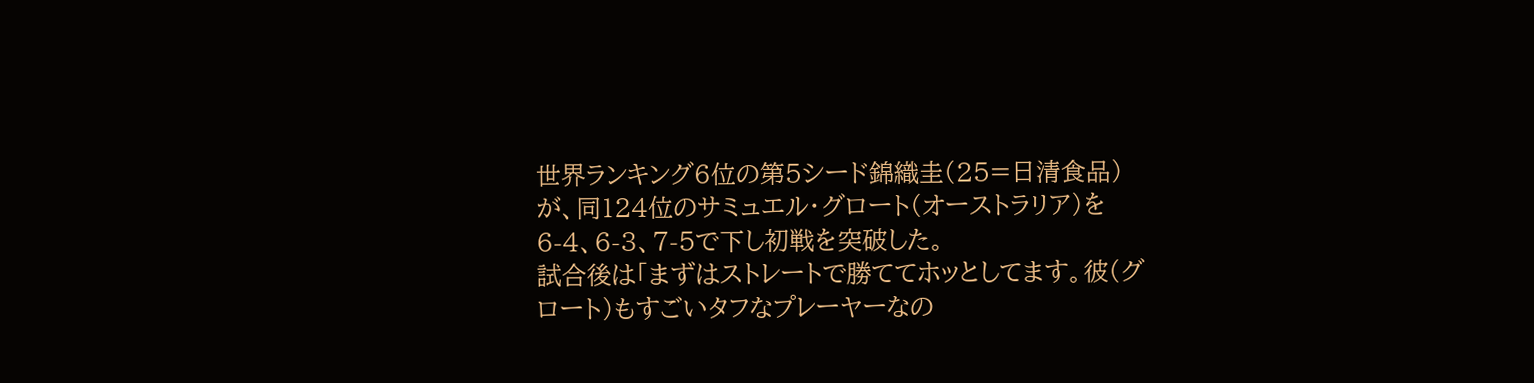世界ランキング6位の第5シード錦織圭(25=日清食品)が、同124位のサミュエル・グロート(オーストラリア)を6-4、6-3、7-5で下し初戦を突破した。
試合後は「まずはストレートで勝ててホッとしてます。彼(グロート)もすごいタフなプレーヤーなの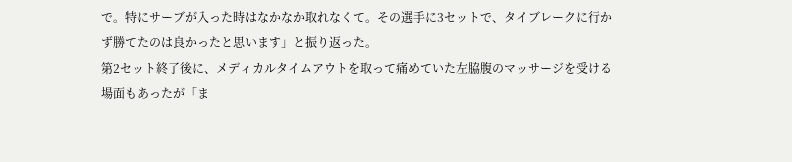で。特にサーブが入った時はなかなか取れなくて。その選手に3セットで、タイブレークに行かず勝てたのは良かったと思います」と振り返った。
第2セット終了後に、メディカルタイムアウトを取って痛めていた左脇腹のマッサージを受ける場面もあったが「ま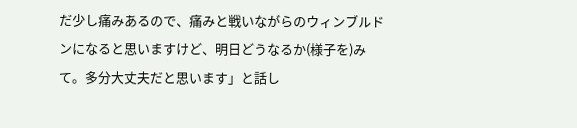だ少し痛みあるので、痛みと戦いながらのウィンブルドンになると思いますけど、明日どうなるか(様子を)みて。多分大丈夫だと思います」と話し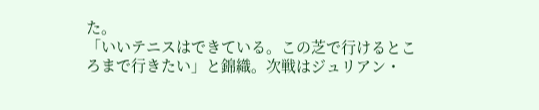た。
「いいテニスはできている。この芝で行けるところまで行きたい」と錦織。次戦はジュリアン・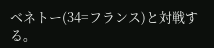ベネトー(34=フランス)と対戦する。